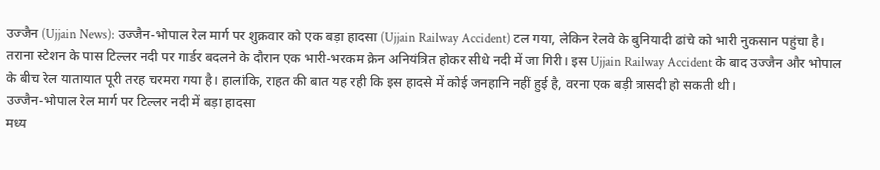उज्जैन (Ujjain News): उज्जैन-भोपाल रेल मार्ग पर शुक्रवार को एक बड़ा हादसा (Ujjain Railway Accident) टल गया, लेकिन रेलवे के बुनियादी ढांचे को भारी नुकसान पहुंचा है। तराना स्टेशन के पास टिल्लर नदी पर गार्डर बदलने के दौरान एक भारी-भरकम क्रेन अनियंत्रित होकर सीधे नदी में जा गिरी। इस Ujjain Railway Accident के बाद उज्जैन और भोपाल के बीच रेल यातायात पूरी तरह चरमरा गया है। हालांकि, राहत की बात यह रही कि इस हादसे में कोई जनहानि नहीं हुई है, वरना एक बड़ी त्रासदी हो सकती थी।
उज्जैन-भोपाल रेल मार्ग पर टिल्लर नदी में बड़ा हादसा
मध्य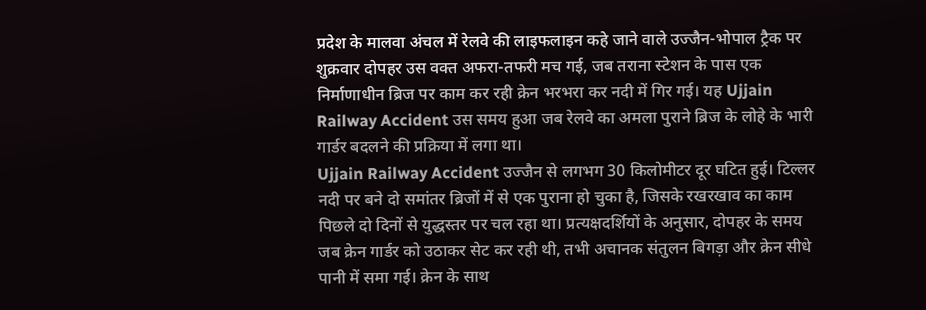प्रदेश के मालवा अंचल में रेलवे की लाइफलाइन कहे जाने वाले उज्जैन-भोपाल ट्रैक पर शुक्रवार दोपहर उस वक्त अफरा-तफरी मच गई, जब तराना स्टेशन के पास एक निर्माणाधीन ब्रिज पर काम कर रही क्रेन भरभरा कर नदी में गिर गई। यह Ujjain Railway Accident उस समय हुआ जब रेलवे का अमला पुराने ब्रिज के लोहे के भारी गार्डर बदलने की प्रक्रिया में लगा था।
Ujjain Railway Accident उज्जैन से लगभग 30 किलोमीटर दूर घटित हुई। टिल्लर नदी पर बने दो समांतर ब्रिजों में से एक पुराना हो चुका है, जिसके रखरखाव का काम पिछले दो दिनों से युद्धस्तर पर चल रहा था। प्रत्यक्षदर्शियों के अनुसार, दोपहर के समय जब क्रेन गार्डर को उठाकर सेट कर रही थी, तभी अचानक संतुलन बिगड़ा और क्रेन सीधे पानी में समा गई। क्रेन के साथ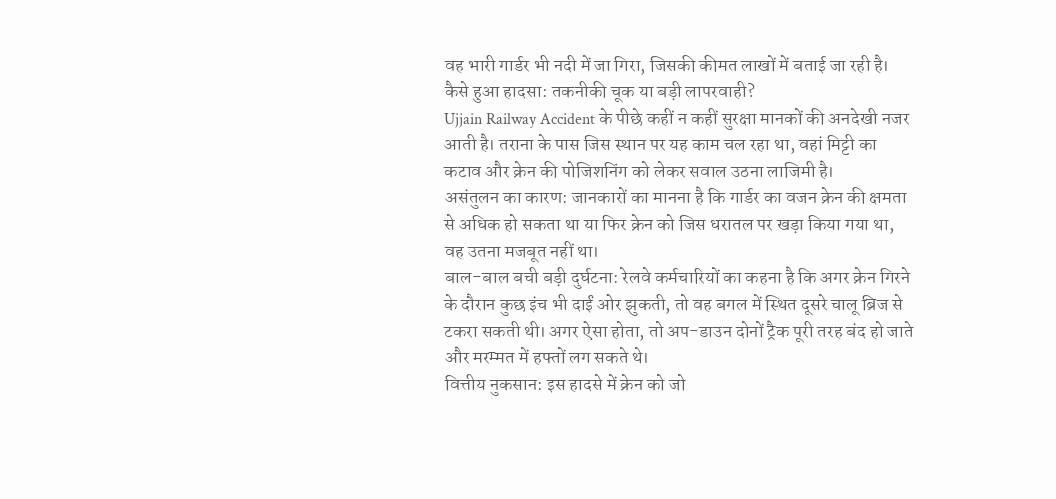वह भारी गार्डर भी नदी में जा गिरा, जिसकी कीमत लाखों में बताई जा रही है।
कैसे हुआ हादसा: तकनीकी चूक या बड़ी लापरवाही?
Ujjain Railway Accident के पीछे कहीं न कहीं सुरक्षा मानकों की अनदेखी नजर आती है। तराना के पास जिस स्थान पर यह काम चल रहा था, वहां मिट्टी का कटाव और क्रेन की पोजिशनिंग को लेकर सवाल उठना लाजिमी है।
असंतुलन का कारण: जानकारों का मानना है कि गार्डर का वजन क्रेन की क्षमता से अधिक हो सकता था या फिर क्रेन को जिस धरातल पर खड़ा किया गया था, वह उतना मजबूत नहीं था।
बाल-बाल बची बड़ी दुर्घटना: रेलवे कर्मचारियों का कहना है कि अगर क्रेन गिरने के दौरान कुछ इंच भी दाईं ओर झुकती, तो वह बगल में स्थित दूसरे चालू ब्रिज से टकरा सकती थी। अगर ऐसा होता, तो अप-डाउन दोनों ट्रैक पूरी तरह बंद हो जाते और मरम्मत में हफ्तों लग सकते थे।
वित्तीय नुकसान: इस हादसे में क्रेन को जो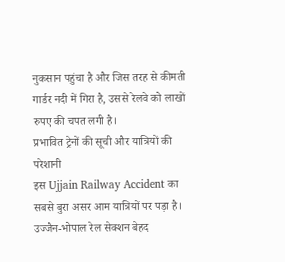नुकसान पहुंचा है और जिस तरह से कीमती गार्डर नदी में गिरा है, उससे रेलवे को लाखों रुपए की चपत लगी है।
प्रभावित ट्रेनों की सूची और यात्रियों की परेशानी
इस Ujjain Railway Accident का सबसे बुरा असर आम यात्रियों पर पड़ा है। उज्जैन-भोपाल रेल सेक्शन बेहद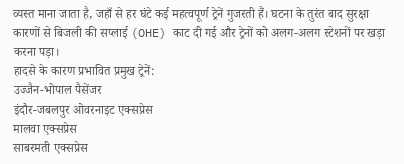व्यस्त माना जाता है, जहाँ से हर घंटे कई महत्वपूर्ण ट्रेनें गुजरती हैं। घटना के तुरंत बाद सुरक्षा कारणों से बिजली की सप्लाई (OHE) काट दी गई और ट्रेनों को अलग-अलग स्टेशनों पर खड़ा करना पड़ा।
हादसे के कारण प्रभावित प्रमुख ट्रेनें:
उज्जैन-भोपाल पैसेंजर
इंदौर-जबलपुर ओवरनाइट एक्सप्रेस
मालवा एक्सप्रेस
साबरमती एक्सप्रेस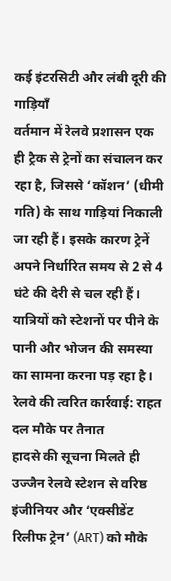कई इंटरसिटी और लंबी दूरी की गाड़ियाँ
वर्तमान में रेलवे प्रशासन एक ही ट्रैक से ट्रेनों का संचालन कर रहा है, जिससे ‘कॉशन’ (धीमी गति) के साथ गाड़ियां निकाली जा रही हैं। इसके कारण ट्रेनें अपने निर्धारित समय से 2 से 4 घंटे की देरी से चल रही हैं। यात्रियों को स्टेशनों पर पीने के पानी और भोजन की समस्या का सामना करना पड़ रहा है।
रेलवे की त्वरित कार्रवाई: राहत दल मौके पर तैनात
हादसे की सूचना मिलते ही उज्जैन रेलवे स्टेशन से वरिष्ठ इंजीनियर और ‘एक्सीडेंट रिलीफ ट्रेन’ (ART) को मौके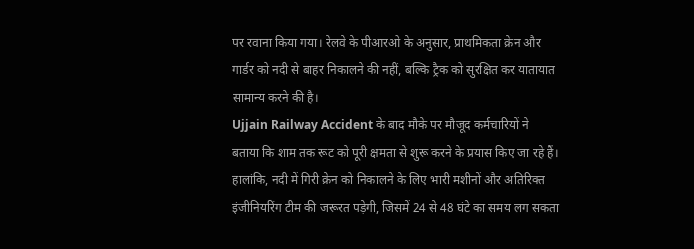पर रवाना किया गया। रेलवे के पीआरओ के अनुसार, प्राथमिकता क्रेन और गार्डर को नदी से बाहर निकालने की नहीं, बल्कि ट्रैक को सुरक्षित कर यातायात सामान्य करने की है।
Ujjain Railway Accident के बाद मौके पर मौजूद कर्मचारियों ने बताया कि शाम तक रूट को पूरी क्षमता से शुरू करने के प्रयास किए जा रहे हैं। हालांकि, नदी में गिरी क्रेन को निकालने के लिए भारी मशीनों और अतिरिक्त इंजीनियरिंग टीम की जरूरत पड़ेगी, जिसमें 24 से 48 घंटे का समय लग सकता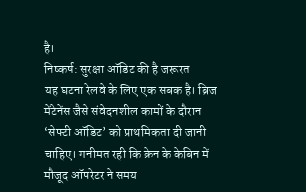है।
निष्कर्ष: सुरक्षा ऑडिट की है जरूरत
यह घटना रेलवे के लिए एक सबक है। ब्रिज मेंटेनेंस जैसे संवेदनशील कामों के दौरान ‘सेफ्टी ऑडिट’ को प्राथमिकता दी जानी चाहिए। गनीमत रही कि क्रेन के केबिन में मौजूद ऑपरेटर ने समय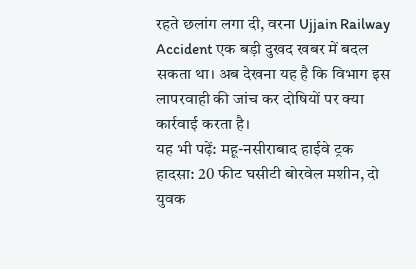रहते छलांग लगा दी, वरना Ujjain Railway Accident एक बड़ी दुखद खबर में बदल सकता था। अब देखना यह है कि विभाग इस लापरवाही की जांच कर दोषियों पर क्या कार्रवाई करता है।
यह भी पढ़ें: महू-नसीराबाद हाईवे ट्रक हादसा: 20 फीट घसीटी बोरवेल मशीन, दो युवक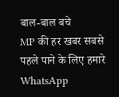बाल-बाल बचे
MP की हर खबर सबसे पहले पाने के लिए हमारे WhatsApp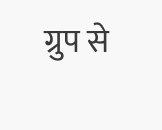ग्रुप से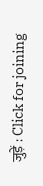जुड़ें : Click for joining